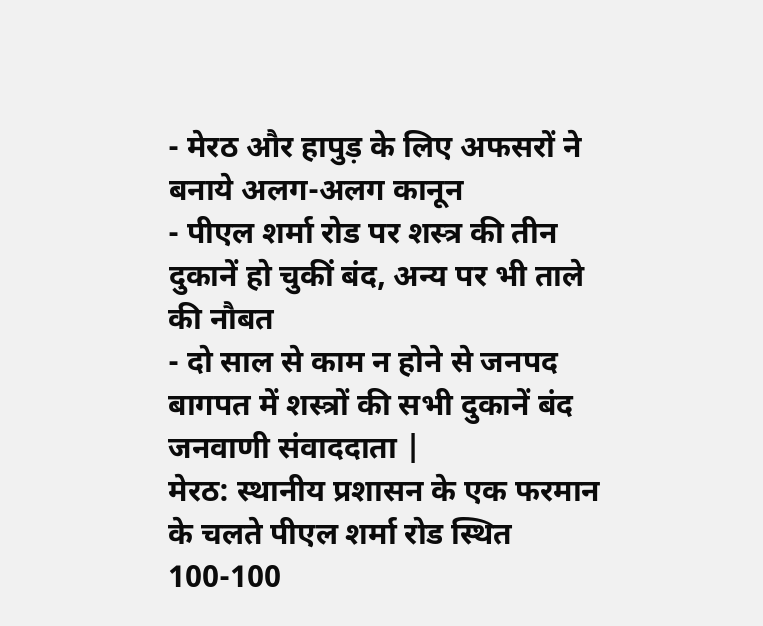- मेरठ और हापुड़ के लिए अफसरों ने बनाये अलग-अलग कानून
- पीएल शर्मा रोड पर शस्त्र की तीन दुकानें हो चुकीं बंद, अन्य पर भी ताले की नौबत
- दो साल से काम न होने से जनपद बागपत में शस्त्रों की सभी दुकानें बंद
जनवाणी संवाददाता |
मेरठ: स्थानीय प्रशासन के एक फरमान के चलते पीएल शर्मा रोड स्थित 100-100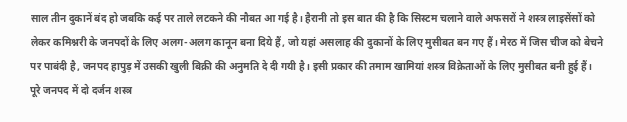साल तीन दुकानें बंद हो जबकि कई पर ताले लटकने की नौबत आ गई है। हैरानी तो इस बात की है कि सिस्टम चलाने वाले अफसरों ने शस्त्र लाइसेंसों को लेकर कमिश्नरी के जनपदों के लिए अलग-अलग कानून बना दिये हैं, जो यहां असलाह की दुकानों के लिए मुसीबत बन गए हैं। मेरठ में जिस चीज को बेचने पर पाबंदी है, जनपद हापुड़ में उसकी खुली बिक्री की अनुमति दे दी गयी है। इसी प्रकार की तमाम खामियां शस्त्र विक्रेताओं के लिए मुसीबत बनी हुई हैं। पूरे जनपद में दो दर्जन शस्त्र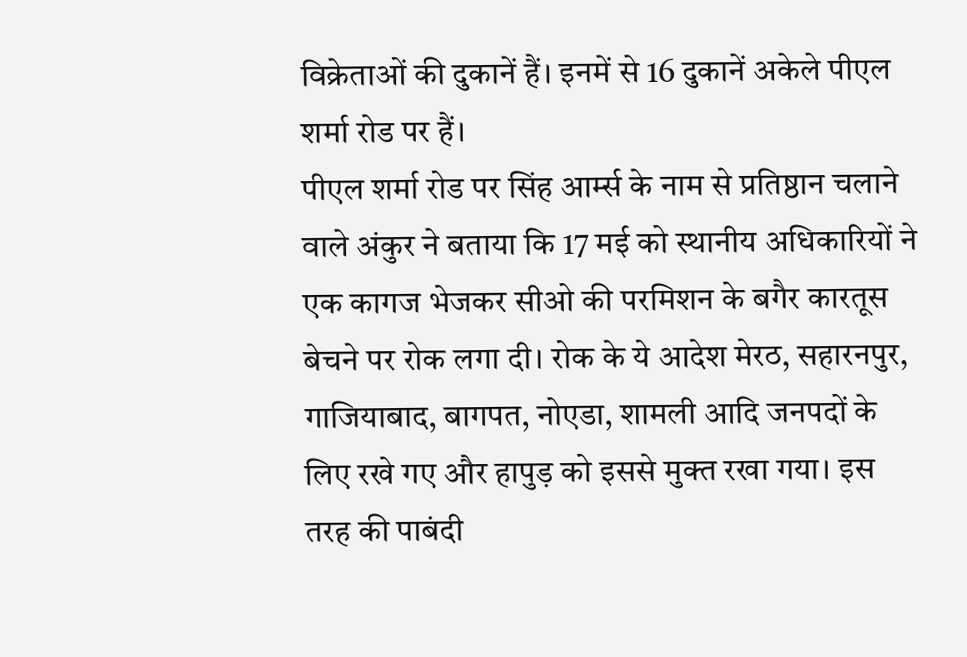विक्रेताओं की दुकानें हैं। इनमें से 16 दुकानें अकेले पीएल शर्मा रोड पर हैं।
पीएल शर्मा रोड पर सिंह आर्म्स के नाम से प्रतिष्ठान चलाने वाले अंकुर ने बताया कि 17 मई को स्थानीय अधिकारियों ने एक कागज भेजकर सीओ की परमिशन के बगैर कारतूस बेचने पर रोक लगा दी। रोक के ये आदेश मेरठ, सहारनपुर, गाजियाबाद, बागपत, नोएडा, शामली आदि जनपदों के लिए रखे गए और हापुड़ को इससे मुक्त रखा गया। इस तरह की पाबंदी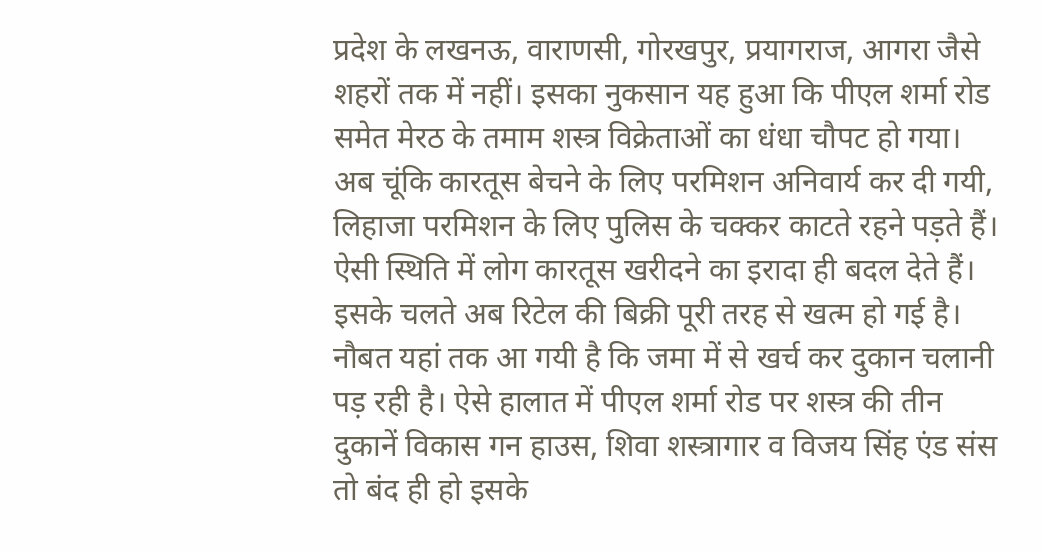प्रदेश के लखनऊ, वाराणसी, गोरखपुर, प्रयागराज, आगरा जैसे शहरों तक में नहीं। इसका नुकसान यह हुआ कि पीएल शर्मा रोड समेत मेरठ के तमाम शस्त्र विक्रेताओं का धंधा चौपट हो गया। अब चूंकि कारतूस बेचने के लिए परमिशन अनिवार्य कर दी गयी, लिहाजा परमिशन के लिए पुलिस के चक्कर काटते रहने पड़ते हैं।
ऐसी स्थिति में लोग कारतूस खरीदने का इरादा ही बदल देते हैं। इसके चलते अब रिटेल की बिक्री पूरी तरह से खत्म हो गई है। नौबत यहां तक आ गयी है कि जमा में से खर्च कर दुकान चलानी पड़ रही है। ऐसे हालात में पीएल शर्मा रोड पर शस्त्र की तीन दुकानें विकास गन हाउस, शिवा शस्त्रागार व विजय सिंह एंड संस तो बंद ही हो इसके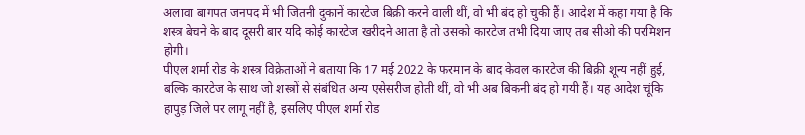अलावा बागपत जनपद में भी जितनी दुकानें कारटेज बिक्री करने वाली थीं, वो भी बंद हो चुकी हैं। आदेश में कहा गया है कि शस्त्र बेचने के बाद दूसरी बार यदि कोई कारटेज खरीदने आता है तो उसको कारटेज तभी दिया जाए तब सीओ की परमिशन होगी।
पीएल शर्मा रोड के शस्त्र विक्रेताओं ने बताया कि 17 मई 2022 के फरमान के बाद केवल कारटेज की बिक्री शून्य नहीं हुई, बल्कि कारटेज के साथ जो शस्त्रों से संबंधित अन्य एसेसरीज होती थीं, वो भी अब बिकनी बंद हो गयी हैं। यह आदेश चूंकि हापुड़ जिले पर लागू नहीं है, इसलिए पीएल शर्मा रोड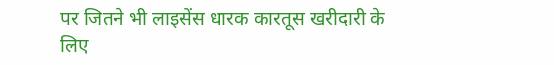पर जितने भी लाइसेंस धारक कारतूस खरीदारी के लिए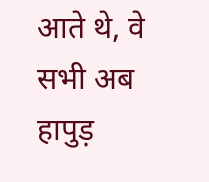आते थे, वे सभी अब हापुड़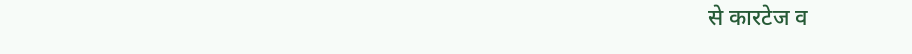से कारटेज व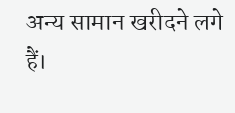अन्य सामान खरीदने लगे हैं।